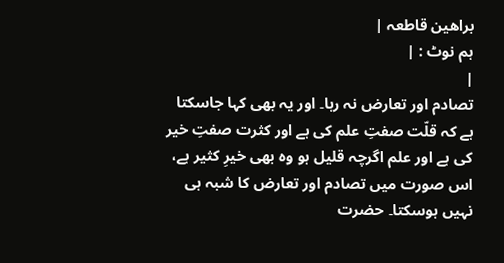براھین قاطعہ |
ہم نوٹ : |
|
تصادم اور تعارض نہ رہا۔ اور یہ بھی کہا جاسکتا ہے کہ قلّت صفتِ علم کی ہے اور کثرت صفتِ خیر کی ہے اور علم اگرچہ قلیل ہو وہ بھی خیرِ کثیر ہے، اس صورت میں تصادم اور تعارض کا شبہ ہی نہیں ہوسکتا۔ حضرت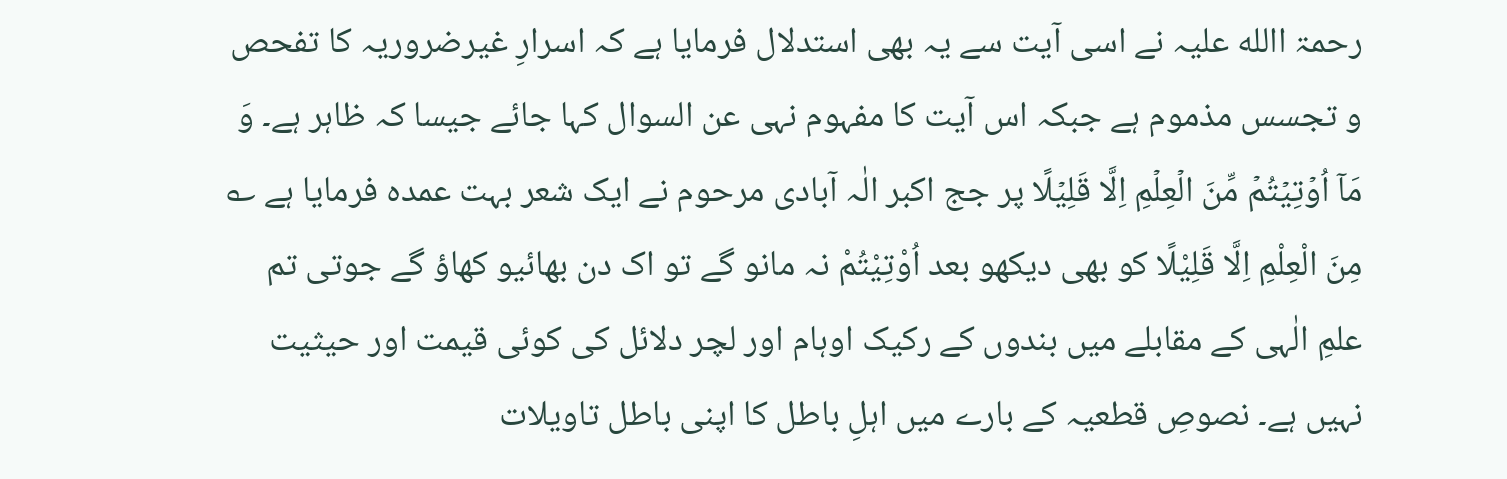رحمۃ االله علیہ نے اسی آیت سے یہ بھی استدلال فرمایا ہے کہ اسرارِ غیرضروریہ کا تفحص و تجسس مذموم ہے جبکہ اس آیت کا مفہوم نہی عن السوال کہا جائے جیسا کہ ظاہر ہے۔ وَ مَاۤ اُوۡتِیۡتُمۡ مِّنَ الۡعِلۡمِ اِلَّا قَلِیۡلًا پر جج اکبر الٰہ آبادی مرحوم نے ایک شعر بہت عمدہ فرمایا ہے ؎ مِنَ الْعِلْمِ اِلَّا قَلِیْلًا کو بھی دیکھو بعد اُوْتِیْتُمْ نہ مانو گے تو اک دن بھائیو کھاؤ گے جوتی تم علمِ الٰہی کے مقابلے میں بندوں کے رکیک اوہام اور لچر دلائل کی کوئی قیمت اور حیثیت نہیں ہے۔ نصوصِ قطعیہ کے بارے میں اہلِ باطل کا اپنی باطل تاویلات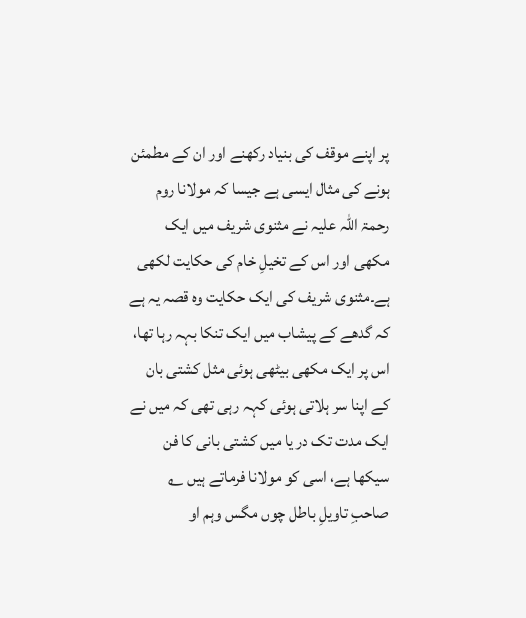پر اپنے موقف کی بنیاد رکھنے اور ان کے مطمئن ہونے کی مثال ایسی ہے جیسا کہ مولانا روم رحمۃ اللہ علیہ نے مثنوی شریف میں ایک مکھی اور اس کے تخیلِ خام کی حکایت لکھی ہے۔مثنوی شریف کی ایک حکایت وہ قصہ یہ ہے کہ گدھے کے پیشاب میں ایک تنکا بہہ رہا تھا، اس پر ایک مکھی بیٹھی ہوئی مثل کشتی بان کے اپنا سر ہلاتی ہوئی کہہ رہی تھی کہ میں نے ایک مدت تک در یا میں کشتی بانی کا فن سیکھا ہے، اسی کو مولانا فرماتے ہیں ؎ صاحبِ تاویلِ باطل چوں مگس وہم او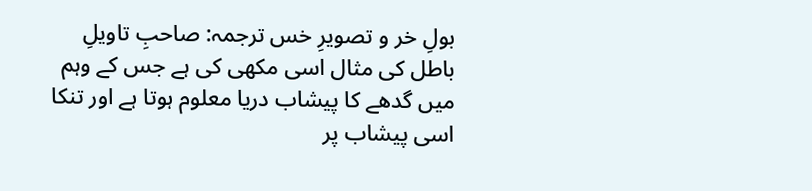بولِ خر و تصویرِ خس ترجمہ: صاحبِ تاویلِ باطل کی مثال اسی مکھی کی ہے جس کے وہم میں گدھے کا پیشاب دریا معلوم ہوتا ہے اور تنکا اسی پیشاب پر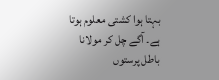بہتا ہوا کشتی معلوم ہوتا ہے۔ آگے چل کر مولانا باطل پرستوں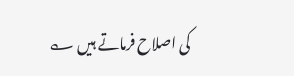کی اصلاح فرماتے ہیں ؎